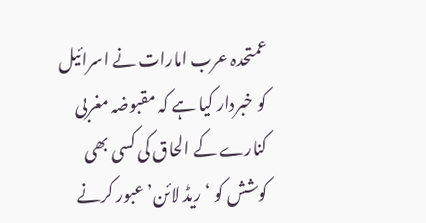عمتحدہ عرب امارات نے اسرائیل کو خبردار کیا ہے کہ مقبوضہ مغربی کنارے کے الحاق کی کسی بھی کوشش کو ‘ریڈ لائن’ عبور کرنے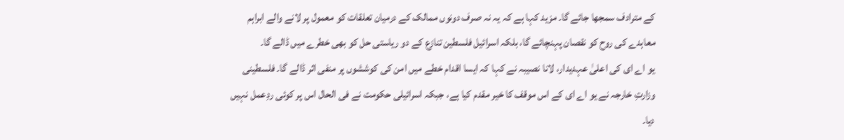کے مترادف سمجھا جائے گا۔ مزید کہا ہے کہ یہ نہ صرف دونوں ممالک کے درمیان تعلقات کو معمول پر لانے والے ابراہم معاہدے کی روح کو نقصان پہنچائے گا، بلکہ اسرائیل فلسطین تنازع کے دو ریاستی حل کو بھی خطرے میں ڈالے گا۔
یو اے ای کی اعلیٰ عہدیدار، لانا نصیبہ نے کہا کہ ایسا اقدام خطے میں امن کی کوششوں پر منفی اثر ڈالے گا۔ فلسطینی وزارتِ خارجہ نے یو اے ای کے اس موقف کا خیر مقدم کیا ہے، جبکہ اسرائیلی حکومت نے فی الحال اس پر کوئی ردِعمل نہیں دیا۔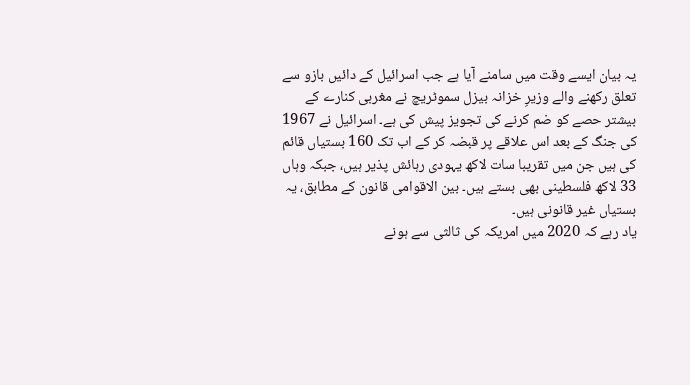یہ بیان ایسے وقت میں سامنے آیا ہے جب اسرائیل کے دائیں بازو سے تعلق رکھنے والے وزیرِ خزانہ بیزل سموٹریچ نے مغربی کنارے کے بیشتر حصے کو ضم کرنے کی تجویز پیش کی ہے۔ اسرائیل نے 1967 کی جنگ کے بعد اس علاقے پر قبضہ کر کے اب تک 160 بستیاں قائم کی ہیں جن میں تقریبا سات لاکھ یہودی رہائش پذیر ہیں، جبکہ وہاں 33 لاکھ فلسطینی بھی بستے ہیں۔ بین الاقوامی قانون کے مطابق، یہ بستیاں غیر قانونی ہیں۔
یاد رہے کہ 2020 میں امریکہ کی ثالثی سے ہونے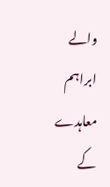والے ابراہم معاہدے کے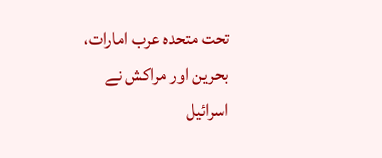تحت متحدہ عرب امارات، بحرین اور مراکش نے اسرائیل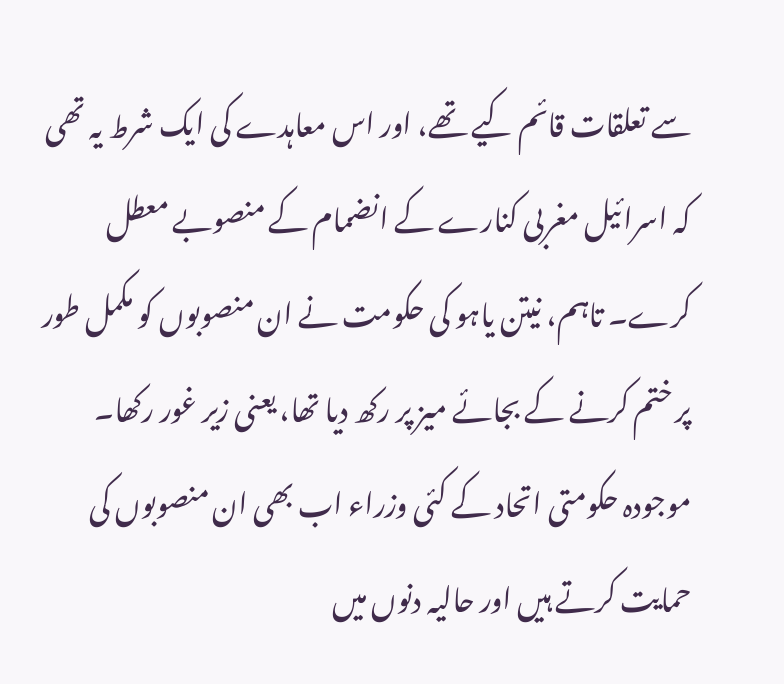سے تعلقات قائم کیے تھے، اور اس معاہدے کی ایک شرط یہ تھی کہ اسرائیل مغربی کنارے کے انضمام کے منصوبے معطل کرے۔ تاہم، نیتن یاہو کی حکومت نے ان منصوبوں کو مکمل طور پر ختم کرنے کے بجائے میز پر رکھ دیا تھا، یعنی زیر غور رکھا۔
موجودہ حکومتی اتحاد کے کئی وزراء اب بھی ان منصوبوں کی حمایت کرتے ہیں اور حالیہ دنوں میں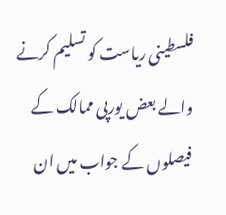فلسطینی ریاست کو تسلیم کرنے والے بعض یورپی ممالک کے فیصلوں کے جواب میں ان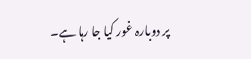پر دوبارہ غور کیا جا رہا ہے۔